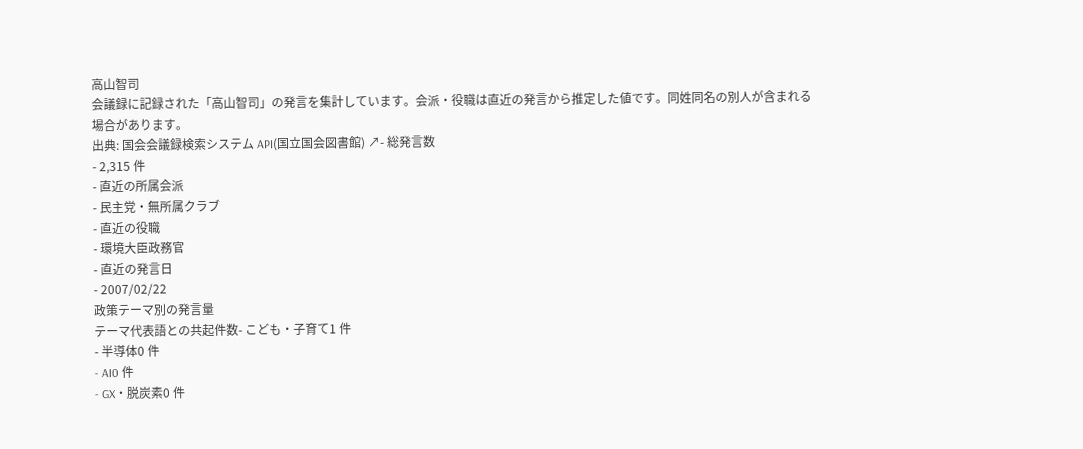高山智司
会議録に記録された「高山智司」の発言を集計しています。会派・役職は直近の発言から推定した値です。同姓同名の別人が含まれる場合があります。
出典: 国会会議録検索システム API(国立国会図書館) ↗- 総発言数
- 2,315 件
- 直近の所属会派
- 民主党・無所属クラブ
- 直近の役職
- 環境大臣政務官
- 直近の発言日
- 2007/02/22
政策テーマ別の発言量
テーマ代表語との共起件数- こども・子育て1 件
- 半導体0 件
- AI0 件
- GX・脱炭素0 件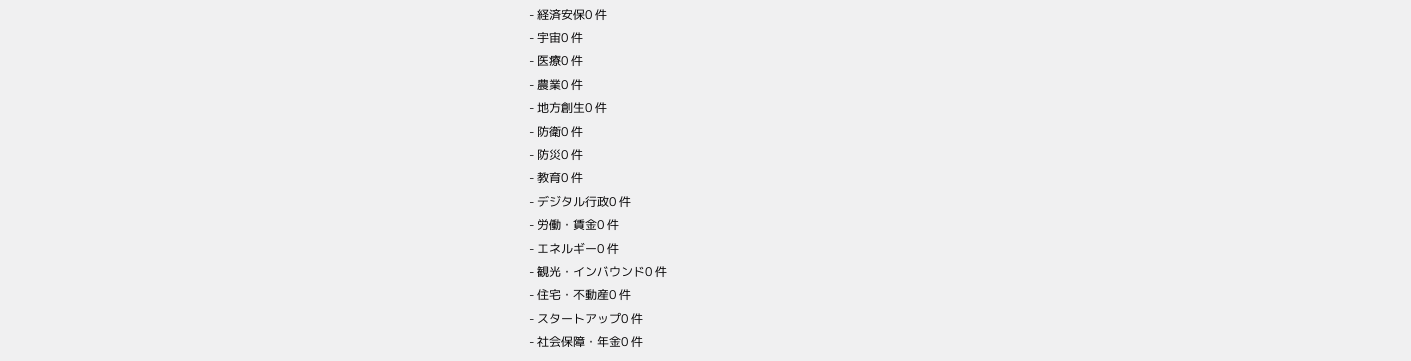- 経済安保0 件
- 宇宙0 件
- 医療0 件
- 農業0 件
- 地方創生0 件
- 防衛0 件
- 防災0 件
- 教育0 件
- デジタル行政0 件
- 労働・賃金0 件
- エネルギー0 件
- 観光・インバウンド0 件
- 住宅・不動産0 件
- スタートアップ0 件
- 社会保障・年金0 件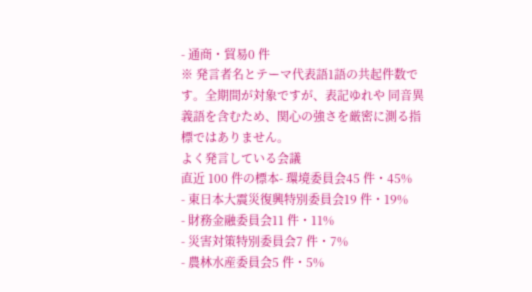- 通商・貿易0 件
※ 発言者名とテーマ代表語1語の共起件数です。全期間が対象ですが、表記ゆれや 同音異義語を含むため、関心の強さを厳密に測る指標ではありません。
よく発言している会議
直近 100 件の標本- 環境委員会45 件・45%
- 東日本大震災復興特別委員会19 件・19%
- 財務金融委員会11 件・11%
- 災害対策特別委員会7 件・7%
- 農林水産委員会5 件・5%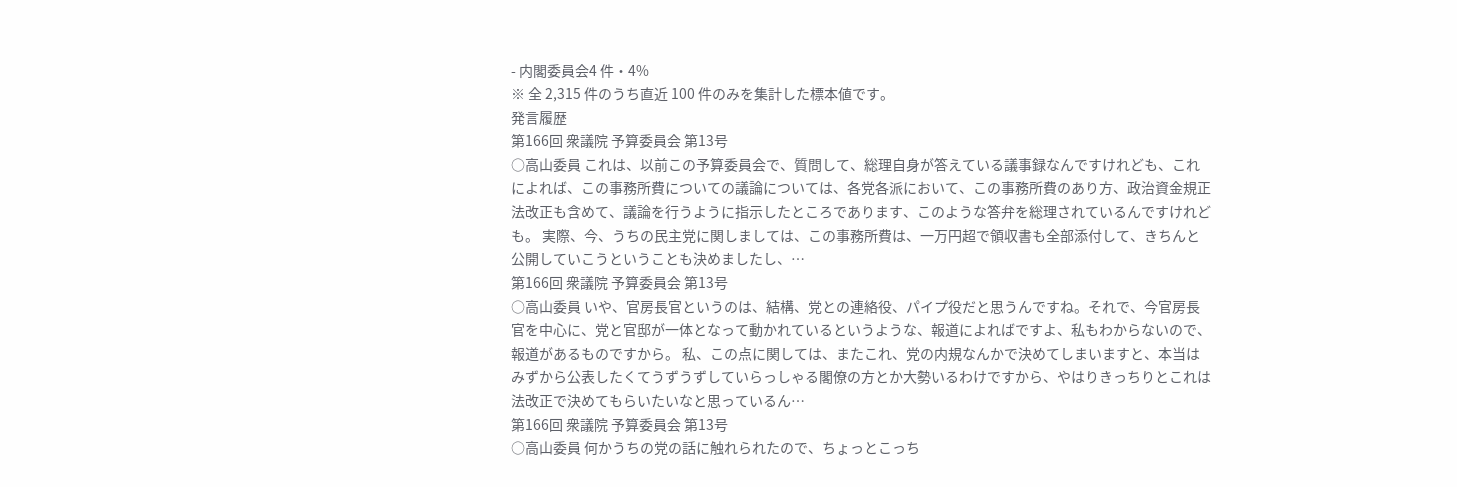- 内閣委員会4 件・4%
※ 全 2,315 件のうち直近 100 件のみを集計した標本値です。
発言履歴
第166回 衆議院 予算委員会 第13号
○高山委員 これは、以前この予算委員会で、質問して、総理自身が答えている議事録なんですけれども、これによれば、この事務所費についての議論については、各党各派において、この事務所費のあり方、政治資金規正法改正も含めて、議論を行うように指示したところであります、このような答弁を総理されているんですけれども。 実際、今、うちの民主党に関しましては、この事務所費は、一万円超で領収書も全部添付して、きちんと公開していこうということも決めましたし、…
第166回 衆議院 予算委員会 第13号
○高山委員 いや、官房長官というのは、結構、党との連絡役、パイプ役だと思うんですね。それで、今官房長官を中心に、党と官邸が一体となって動かれているというような、報道によればですよ、私もわからないので、報道があるものですから。 私、この点に関しては、またこれ、党の内規なんかで決めてしまいますと、本当はみずから公表したくてうずうずしていらっしゃる閣僚の方とか大勢いるわけですから、やはりきっちりとこれは法改正で決めてもらいたいなと思っているん…
第166回 衆議院 予算委員会 第13号
○高山委員 何かうちの党の話に触れられたので、ちょっとこっち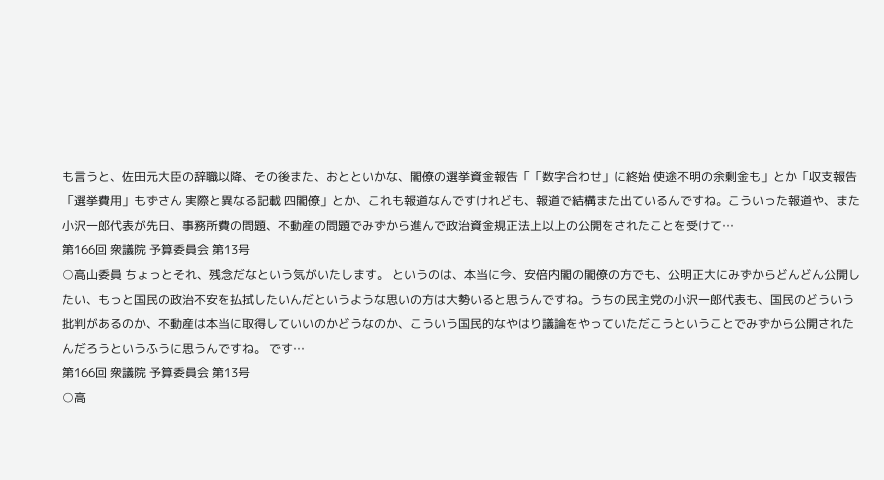も言うと、佐田元大臣の辞職以降、その後また、おとといかな、閣僚の選挙資金報告「「数字合わせ」に終始 使途不明の余剰金も」とか「収支報告「選挙費用」もずさん 実際と異なる記載 四閣僚」とか、これも報道なんですけれども、報道で結構また出ているんですね。こういった報道や、また小沢一郎代表が先日、事務所費の問題、不動産の問題でみずから進んで政治資金規正法上以上の公開をされたことを受けて…
第166回 衆議院 予算委員会 第13号
○高山委員 ちょっとそれ、残念だなという気がいたします。 というのは、本当に今、安倍内閣の閣僚の方でも、公明正大にみずからどんどん公開したい、もっと国民の政治不安を払拭したいんだというような思いの方は大勢いると思うんですね。うちの民主党の小沢一郎代表も、国民のどういう批判があるのか、不動産は本当に取得していいのかどうなのか、こういう国民的なやはり議論をやっていただこうということでみずから公開されたんだろうというふうに思うんですね。 です…
第166回 衆議院 予算委員会 第13号
○高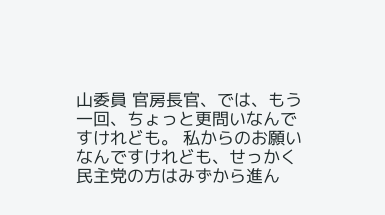山委員 官房長官、では、もう一回、ちょっと更問いなんですけれども。 私からのお願いなんですけれども、せっかく民主党の方はみずから進ん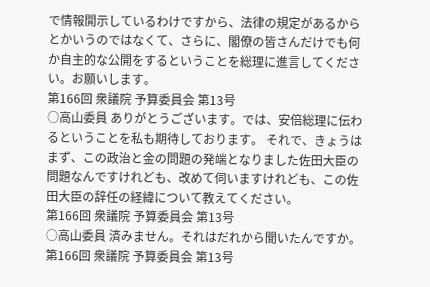で情報開示しているわけですから、法律の規定があるからとかいうのではなくて、さらに、閣僚の皆さんだけでも何か自主的な公開をするということを総理に進言してください。お願いします。
第166回 衆議院 予算委員会 第13号
○高山委員 ありがとうございます。では、安倍総理に伝わるということを私も期待しております。 それで、きょうはまず、この政治と金の問題の発端となりました佐田大臣の問題なんですけれども、改めて伺いますけれども、この佐田大臣の辞任の経緯について教えてください。
第166回 衆議院 予算委員会 第13号
○高山委員 済みません。それはだれから聞いたんですか。
第166回 衆議院 予算委員会 第13号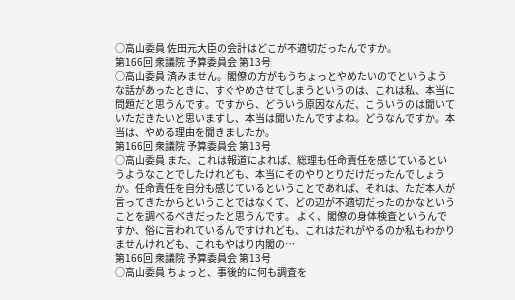○高山委員 佐田元大臣の会計はどこが不適切だったんですか。
第166回 衆議院 予算委員会 第13号
○高山委員 済みません。閣僚の方がもうちょっとやめたいのでというような話があったときに、すぐやめさせてしまうというのは、これは私、本当に問題だと思うんです。ですから、どういう原因なんだ、こういうのは聞いていただきたいと思いますし、本当は聞いたんですよね。どうなんですか。本当は、やめる理由を聞きましたか。
第166回 衆議院 予算委員会 第13号
○高山委員 また、これは報道によれば、総理も任命責任を感じているというようなことでしたけれども、本当にそのやりとりだけだったんでしょうか。任命責任を自分も感じているということであれば、それは、ただ本人が言ってきたからということではなくて、どの辺が不適切だったのかなということを調べるべきだったと思うんです。 よく、閣僚の身体検査というんですか、俗に言われているんですけれども、これはだれがやるのか私もわかりませんけれども、これもやはり内閣の…
第166回 衆議院 予算委員会 第13号
○高山委員 ちょっと、事後的に何も調査を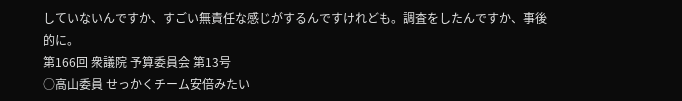していないんですか、すごい無責任な感じがするんですけれども。調査をしたんですか、事後的に。
第166回 衆議院 予算委員会 第13号
○高山委員 せっかくチーム安倍みたい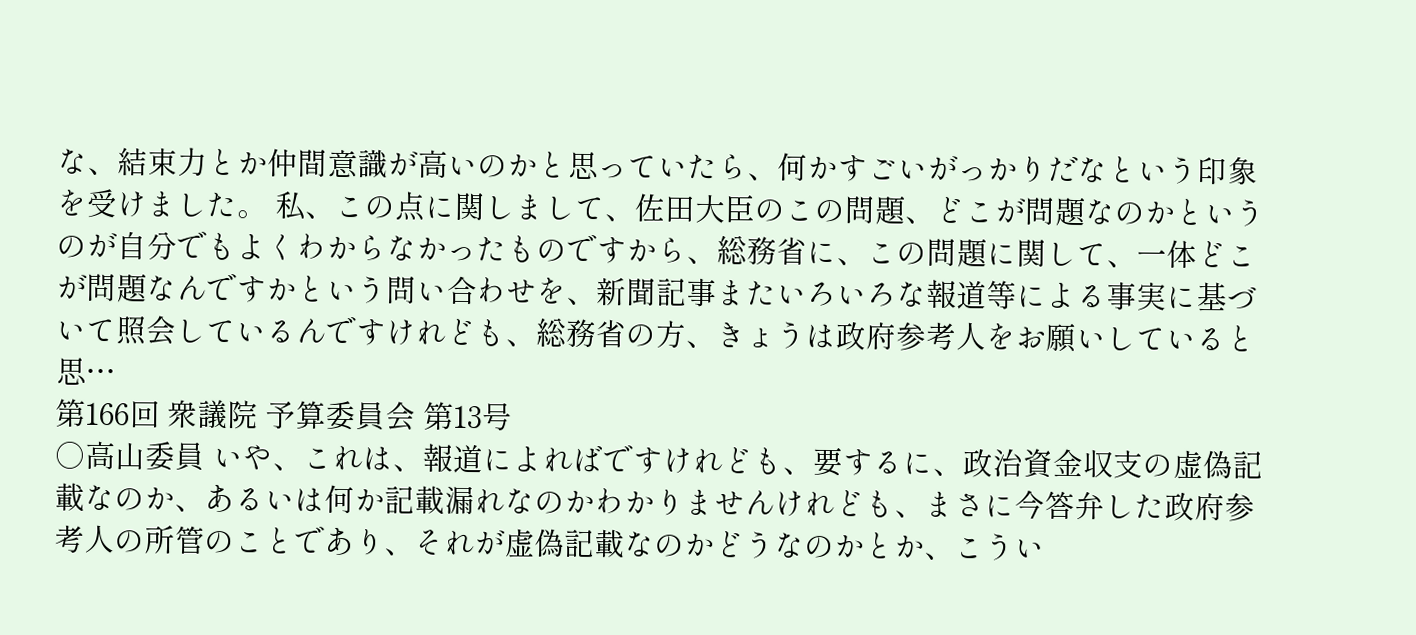な、結束力とか仲間意識が高いのかと思っていたら、何かすごいがっかりだなという印象を受けました。 私、この点に関しまして、佐田大臣のこの問題、どこが問題なのかというのが自分でもよくわからなかったものですから、総務省に、この問題に関して、一体どこが問題なんですかという問い合わせを、新聞記事またいろいろな報道等による事実に基づいて照会しているんですけれども、総務省の方、きょうは政府参考人をお願いしていると思…
第166回 衆議院 予算委員会 第13号
○高山委員 いや、これは、報道によればですけれども、要するに、政治資金収支の虚偽記載なのか、あるいは何か記載漏れなのかわかりませんけれども、まさに今答弁した政府参考人の所管のことであり、それが虚偽記載なのかどうなのかとか、こうい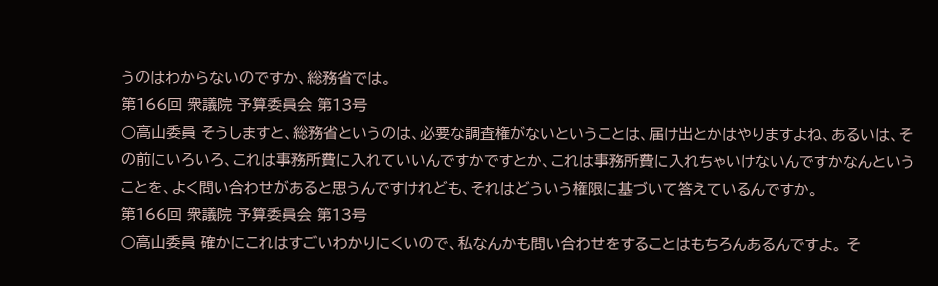うのはわからないのですか、総務省では。
第166回 衆議院 予算委員会 第13号
○高山委員 そうしますと、総務省というのは、必要な調査権がないということは、届け出とかはやりますよね、あるいは、その前にいろいろ、これは事務所費に入れていいんですかですとか、これは事務所費に入れちゃいけないんですかなんということを、よく問い合わせがあると思うんですけれども、それはどういう権限に基づいて答えているんですか。
第166回 衆議院 予算委員会 第13号
○高山委員 確かにこれはすごいわかりにくいので、私なんかも問い合わせをすることはもちろんあるんですよ。 そ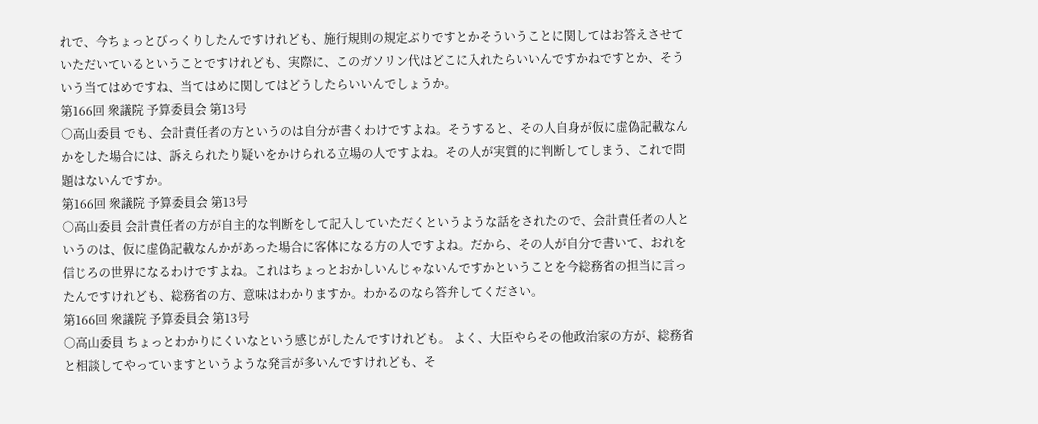れで、今ちょっとびっくりしたんですけれども、施行規則の規定ぶりですとかそういうことに関してはお答えさせていただいているということですけれども、実際に、このガソリン代はどこに入れたらいいんですかねですとか、そういう当てはめですね、当てはめに関してはどうしたらいいんでしょうか。
第166回 衆議院 予算委員会 第13号
○高山委員 でも、会計責任者の方というのは自分が書くわけですよね。そうすると、その人自身が仮に虚偽記載なんかをした場合には、訴えられたり疑いをかけられる立場の人ですよね。その人が実質的に判断してしまう、これで問題はないんですか。
第166回 衆議院 予算委員会 第13号
○高山委員 会計責任者の方が自主的な判断をして記入していただくというような話をされたので、会計責任者の人というのは、仮に虚偽記載なんかがあった場合に客体になる方の人ですよね。だから、その人が自分で書いて、おれを信じろの世界になるわけですよね。これはちょっとおかしいんじゃないんですかということを今総務省の担当に言ったんですけれども、総務省の方、意味はわかりますか。わかるのなら答弁してください。
第166回 衆議院 予算委員会 第13号
○高山委員 ちょっとわかりにくいなという感じがしたんですけれども。 よく、大臣やらその他政治家の方が、総務省と相談してやっていますというような発言が多いんですけれども、そ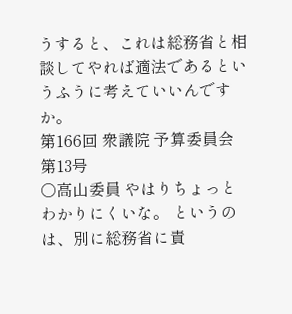うすると、これは総務省と相談してやれば適法であるというふうに考えていいんですか。
第166回 衆議院 予算委員会 第13号
○高山委員 やはりちょっとわかりにくいな。 というのは、別に総務省に責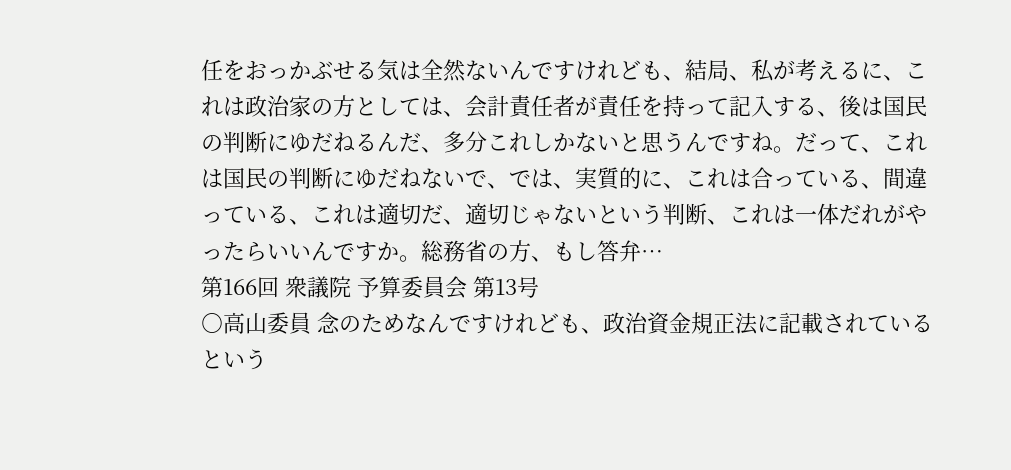任をおっかぶせる気は全然ないんですけれども、結局、私が考えるに、これは政治家の方としては、会計責任者が責任を持って記入する、後は国民の判断にゆだねるんだ、多分これしかないと思うんですね。だって、これは国民の判断にゆだねないで、では、実質的に、これは合っている、間違っている、これは適切だ、適切じゃないという判断、これは一体だれがやったらいいんですか。総務省の方、もし答弁…
第166回 衆議院 予算委員会 第13号
○高山委員 念のためなんですけれども、政治資金規正法に記載されているという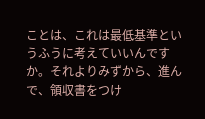ことは、これは最低基準というふうに考えていいんですか。それよりみずから、進んで、領収書をつけ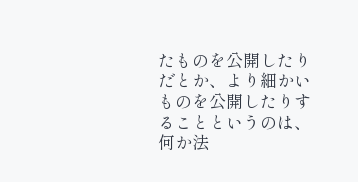たものを公開したりだとか、より細かいものを公開したりすることというのは、何か法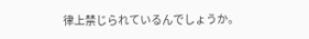律上禁じられているんでしょうか。